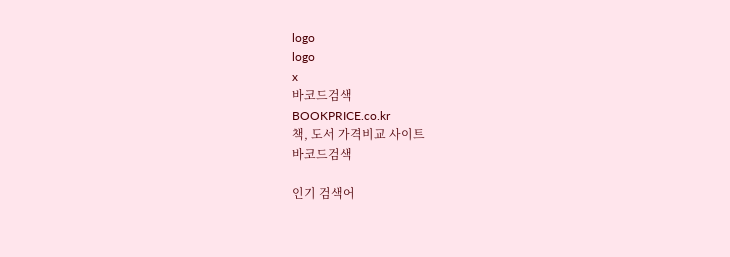logo
logo
x
바코드검색
BOOKPRICE.co.kr
책, 도서 가격비교 사이트
바코드검색

인기 검색어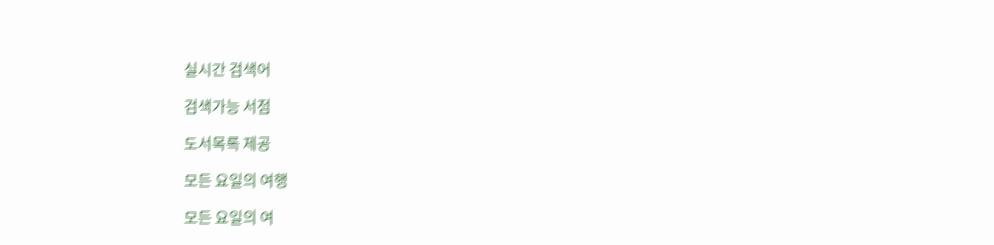실시간 검색어

검색가능 서점

도서목록 제공

모든 요일의 여행

모든 요일의 여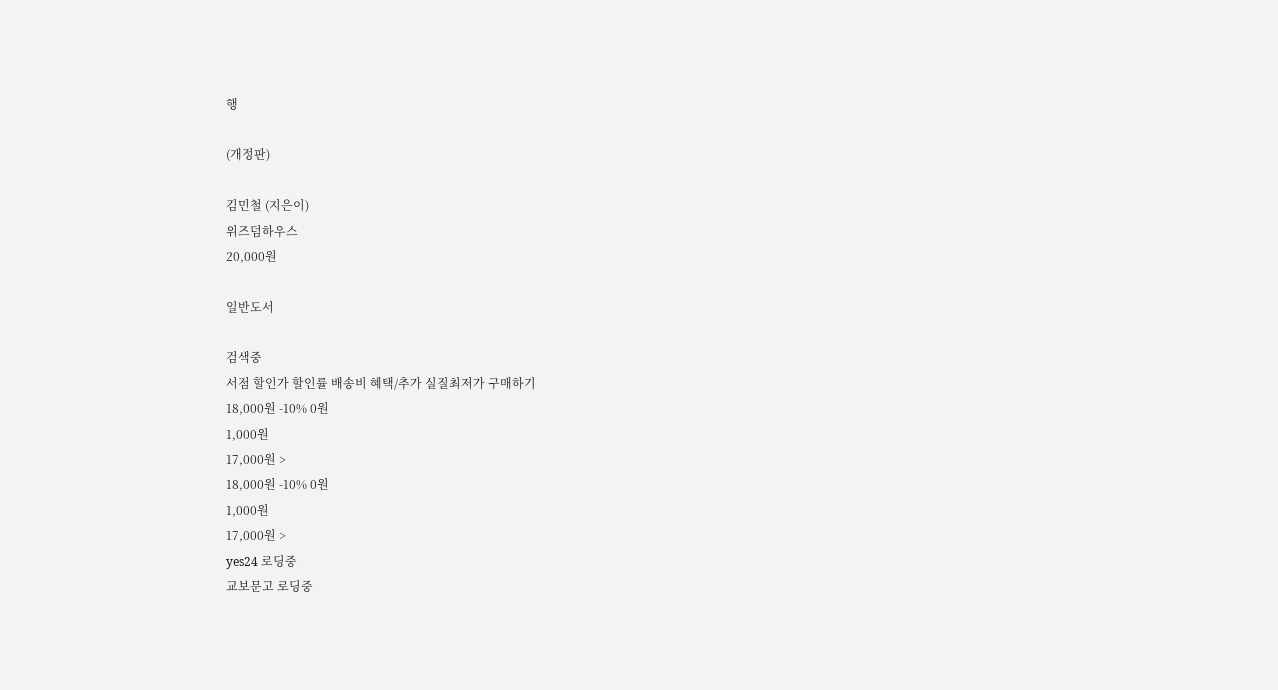행

(개정판)

김민철 (지은이)
위즈덤하우스
20,000원

일반도서

검색중
서점 할인가 할인률 배송비 혜택/추가 실질최저가 구매하기
18,000원 -10% 0원
1,000원
17,000원 >
18,000원 -10% 0원
1,000원
17,000원 >
yes24 로딩중
교보문고 로딩중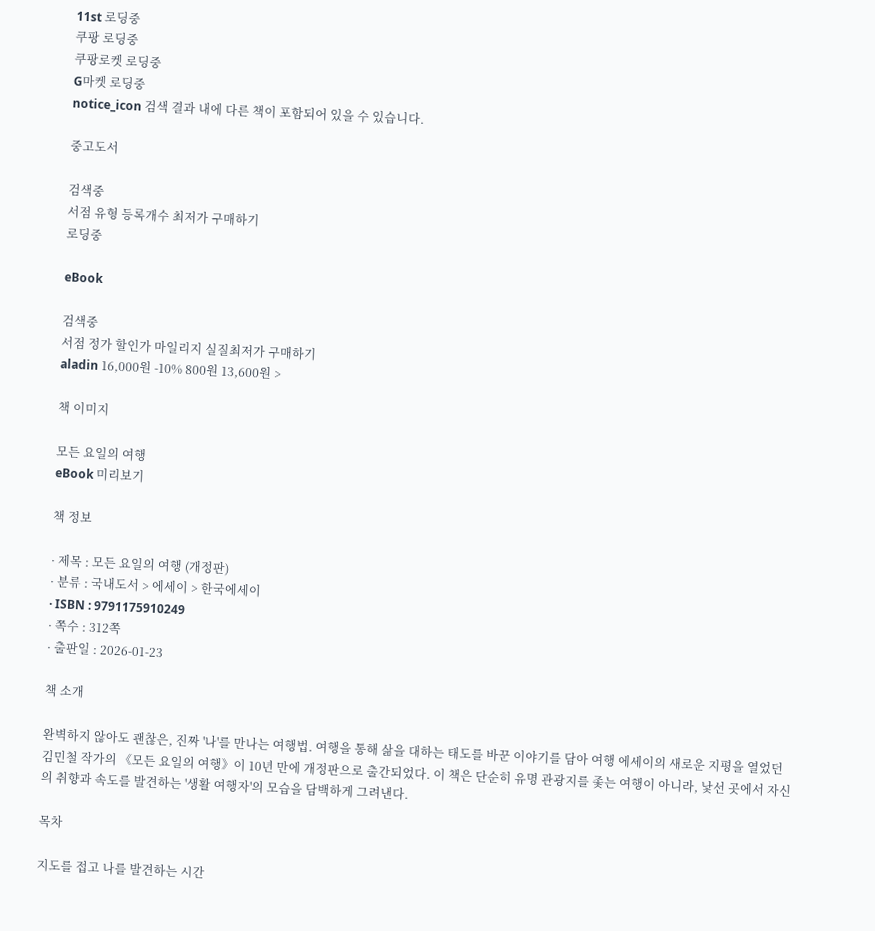11st 로딩중
쿠팡 로딩중
쿠팡로켓 로딩중
G마켓 로딩중
notice_icon 검색 결과 내에 다른 책이 포함되어 있을 수 있습니다.

중고도서

검색중
서점 유형 등록개수 최저가 구매하기
로딩중

eBook

검색중
서점 정가 할인가 마일리지 실질최저가 구매하기
aladin 16,000원 -10% 800원 13,600원 >

책 이미지

모든 요일의 여행
eBook 미리보기

책 정보

· 제목 : 모든 요일의 여행 (개정판)
· 분류 : 국내도서 > 에세이 > 한국에세이
· ISBN : 9791175910249
· 쪽수 : 312쪽
· 출판일 : 2026-01-23

책 소개

완벽하지 않아도 괜찮은, 진짜 '나'를 만나는 여행법. 여행을 통해 삶을 대하는 태도를 바꾼 이야기를 담아 여행 에세이의 새로운 지평을 열었던 김민철 작가의 《모든 요일의 여행》이 10년 만에 개정판으로 출간되었다. 이 책은 단순히 유명 관광지를 좇는 여행이 아니라, 낯선 곳에서 자신의 취향과 속도를 발견하는 '생활 여행자'의 모습을 담백하게 그려낸다.

목차

지도를 접고 나를 발견하는 시간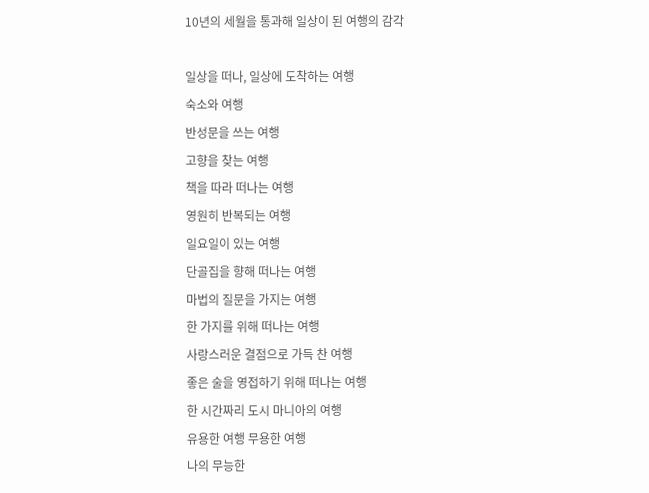10년의 세월을 통과해 일상이 된 여행의 감각

일상을 떠나, 일상에 도착하는 여행
숙소와 여행
반성문을 쓰는 여행
고향을 찾는 여행
책을 따라 떠나는 여행
영원히 반복되는 여행
일요일이 있는 여행
단골집을 향해 떠나는 여행
마법의 질문을 가지는 여행
한 가지를 위해 떠나는 여행
사랑스러운 결점으로 가득 찬 여행
좋은 술을 영접하기 위해 떠나는 여행
한 시간짜리 도시 마니아의 여행
유용한 여행 무용한 여행
나의 무능한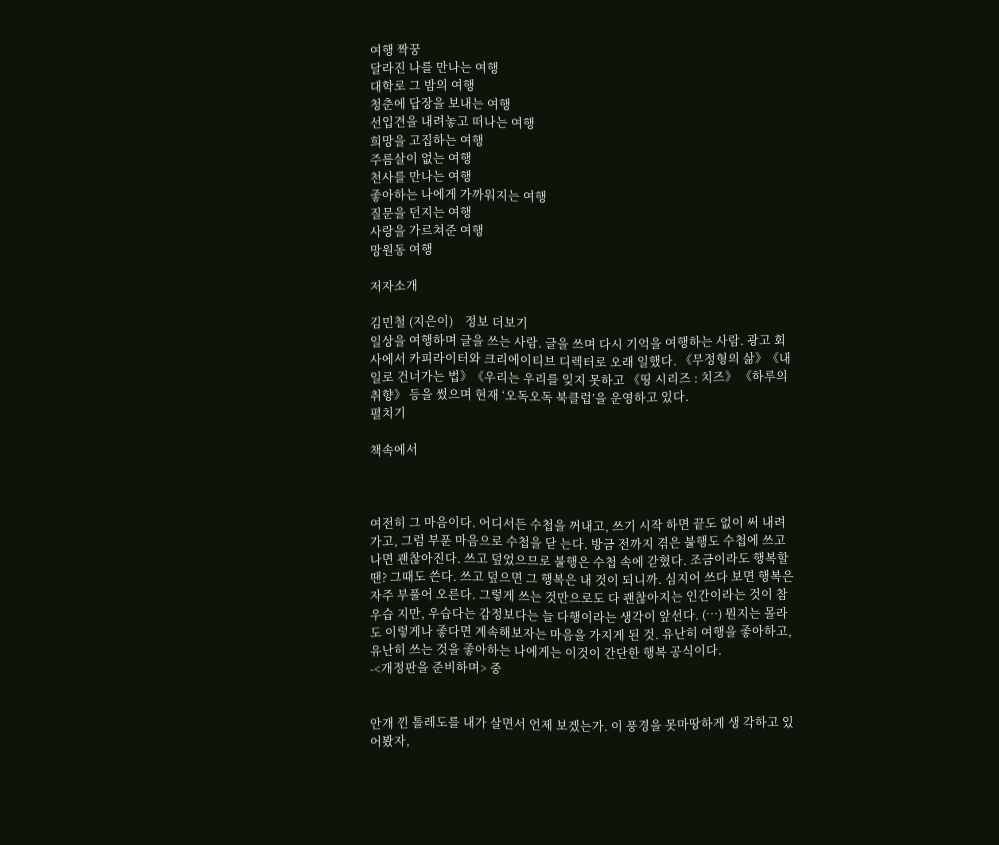여행 짝꿍
달라진 나를 만나는 여행
대학로 그 밤의 여행
청춘에 답장을 보내는 여행
선입견을 내려놓고 떠나는 여행
희망을 고집하는 여행
주름살이 없는 여행
천사를 만나는 여행
좋아하는 나에게 가까워지는 여행
질문을 던지는 여행
사랑을 가르쳐준 여행
망원동 여행

저자소개

김민철 (지은이)    정보 더보기
일상을 여행하며 글을 쓰는 사람. 글을 쓰며 다시 기억을 여행하는 사람. 광고 회사에서 카피라이터와 크리에이티브 디렉터로 오래 일했다. 《무정형의 삶》《내 일로 건너가는 법》《우리는 우리를 잊지 못하고 《띵 시리즈 : 치즈》 《하루의 취향》 등을 썼으며 현재 ‘오독오독 북클럽’을 운영하고 있다.
펼치기

책속에서



여전히 그 마음이다. 어디서든 수첩을 꺼내고, 쓰기 시작 하면 끝도 없이 써 내려가고, 그럼 부푼 마음으로 수첩을 닫 는다. 방금 전까지 겪은 불행도 수첩에 쓰고 나면 괜찮아진다. 쓰고 덮었으므로 불행은 수첩 속에 갇혔다. 조금이라도 행복할 땐? 그때도 쓴다. 쓰고 덮으면 그 행복은 내 것이 되니까. 심지어 쓰다 보면 행복은 자주 부풀어 오른다. 그렇게 쓰는 것만으로도 다 괜찮아지는 인간이라는 것이 참 우습 지만, 우습다는 감정보다는 늘 다행이라는 생각이 앞선다. (…) 뭔지는 몰라도 이렇게나 좋다면 계속해보자는 마음을 가지게 된 것. 유난히 여행을 좋아하고, 유난히 쓰는 것을 좋아하는 나에게는 이것이 간단한 행복 공식이다.
-<개정판을 준비하며> 중


안개 낀 톨레도를 내가 살면서 언제 보겠는가. 이 풍경을 못마땅하게 생 각하고 있어봤자,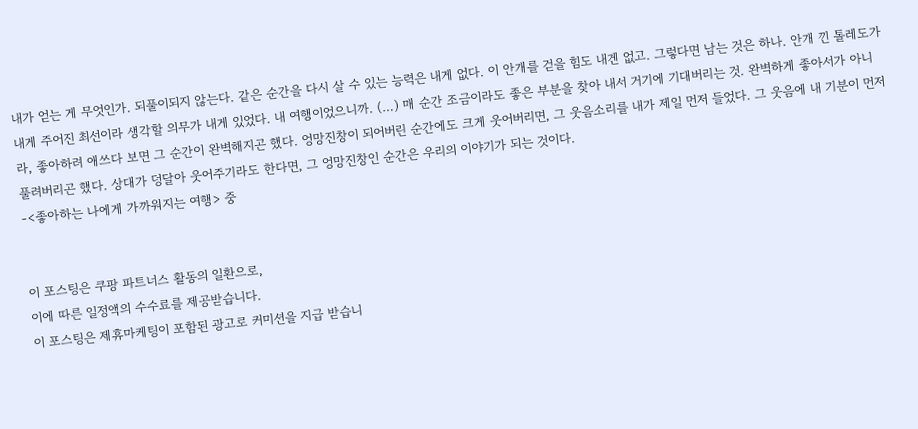내가 얻는 게 무엇인가. 되풀이되지 않는다. 같은 순간을 다시 살 수 있는 능력은 내게 없다. 이 안개를 걷을 힘도 내겐 없고. 그렇다면 남는 것은 하나. 안개 낀 톨레도가 내게 주어진 최선이라 생각할 의무가 내게 있었다. 내 여행이었으니까. (…) 매 순간 조금이라도 좋은 부분을 찾아 내서 거기에 기대버리는 것. 완벽하게 좋아서가 아니라, 좋아하려 애쓰다 보면 그 순간이 완벽해지곤 했다. 엉망진창이 되어버린 순간에도 크게 웃어버리면, 그 웃음소리를 내가 제일 먼저 들었다. 그 웃음에 내 기분이 먼저 풀려버리곤 했다. 상대가 덩달아 웃어주기라도 한다면, 그 엉망진창인 순간은 우리의 이야기가 되는 것이다.
-<좋아하는 나에게 가까워지는 여행> 중


이 포스팅은 쿠팡 파트너스 활동의 일환으로,
이에 따른 일정액의 수수료를 제공받습니다.
이 포스팅은 제휴마케팅이 포함된 광고로 커미션을 지급 받습니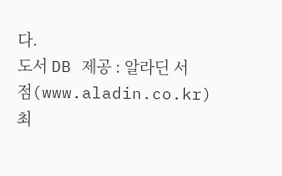다.
도서 DB 제공 : 알라딘 서점(www.aladin.co.kr)
최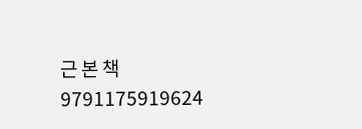근 본 책
9791175919624